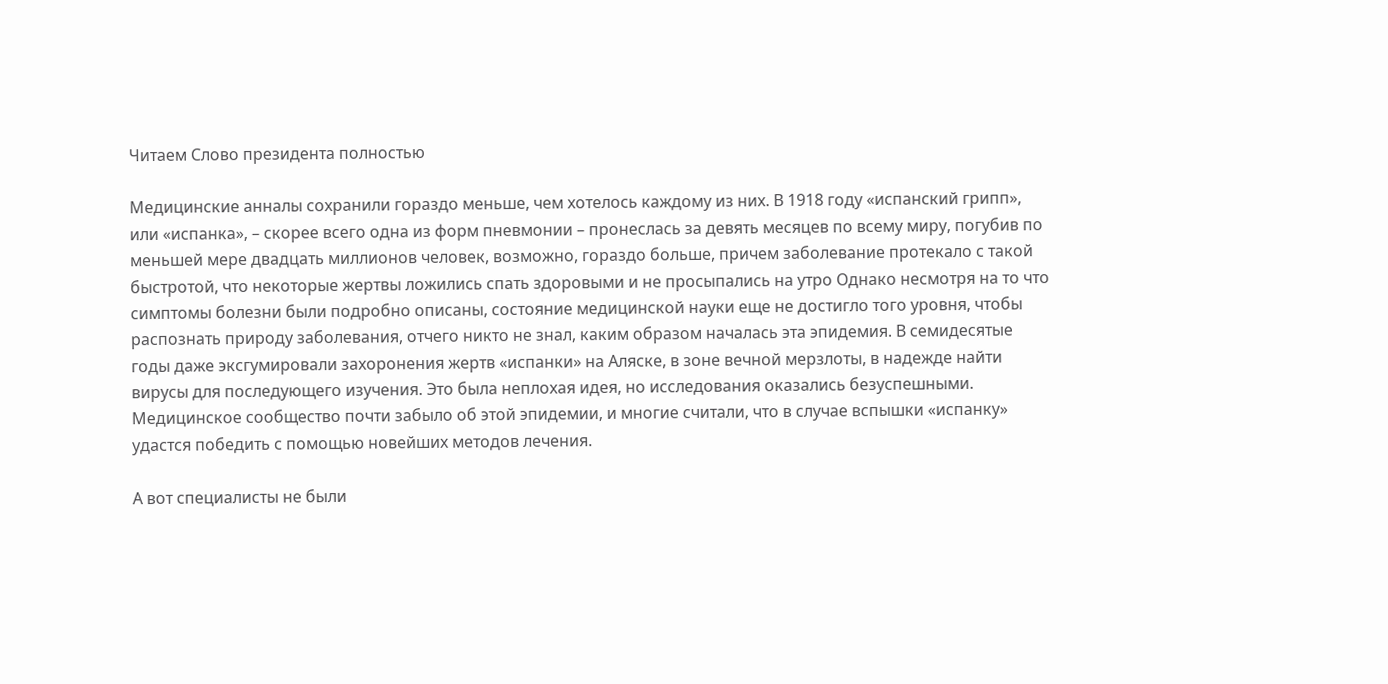Читаем Cлово президента полностью

Медицинские анналы сохранили гораздо меньше, чем хотелось каждому из них. В 1918 году «испанский грипп», или «испанка», – скорее всего одна из форм пневмонии – пронеслась за девять месяцев по всему миру, погубив по меньшей мере двадцать миллионов человек, возможно, гораздо больше, причем заболевание протекало с такой быстротой, что некоторые жертвы ложились спать здоровыми и не просыпались на утро Однако несмотря на то что симптомы болезни были подробно описаны, состояние медицинской науки еще не достигло того уровня, чтобы распознать природу заболевания, отчего никто не знал, каким образом началась эта эпидемия. В семидесятые годы даже эксгумировали захоронения жертв «испанки» на Аляске, в зоне вечной мерзлоты, в надежде найти вирусы для последующего изучения. Это была неплохая идея, но исследования оказались безуспешными. Медицинское сообщество почти забыло об этой эпидемии, и многие считали, что в случае вспышки «испанку» удастся победить с помощью новейших методов лечения.

А вот специалисты не были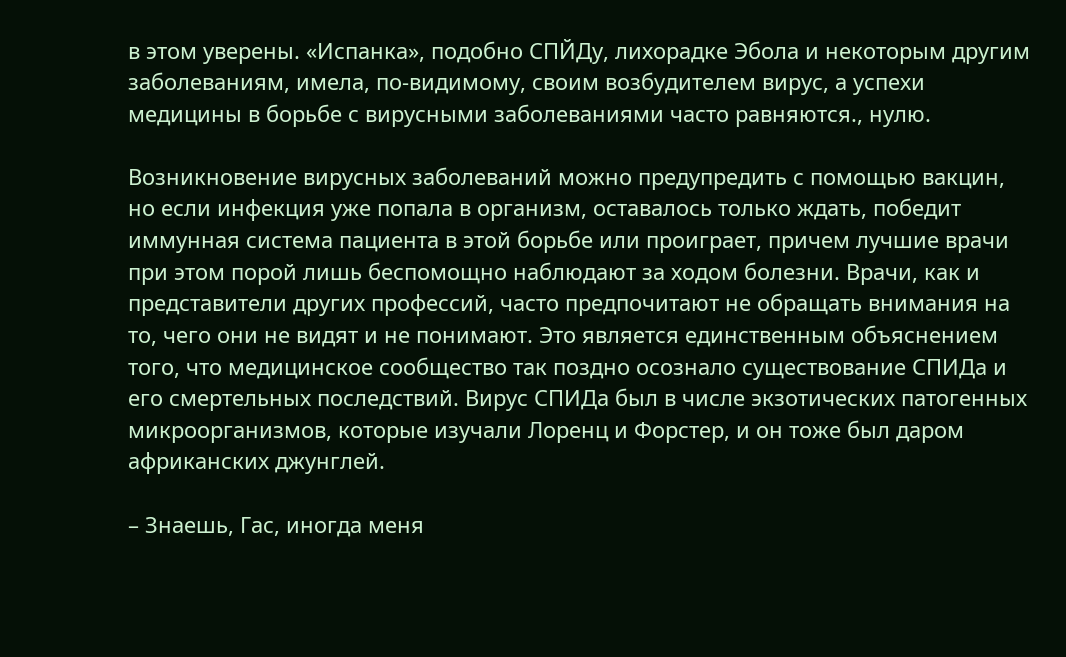в этом уверены. «Испанка», подобно СПЙДу, лихорадке Эбола и некоторым другим заболеваниям, имела, по-видимому, своим возбудителем вирус, а успехи медицины в борьбе с вирусными заболеваниями часто равняются., нулю.

Возникновение вирусных заболеваний можно предупредить с помощью вакцин, но если инфекция уже попала в организм, оставалось только ждать, победит иммунная система пациента в этой борьбе или проиграет, причем лучшие врачи при этом порой лишь беспомощно наблюдают за ходом болезни. Врачи, как и представители других профессий, часто предпочитают не обращать внимания на то, чего они не видят и не понимают. Это является единственным объяснением того, что медицинское сообщество так поздно осознало существование СПИДа и его смертельных последствий. Вирус СПИДа был в числе экзотических патогенных микроорганизмов, которые изучали Лоренц и Форстер, и он тоже был даром африканских джунглей.

– Знаешь, Гас, иногда меня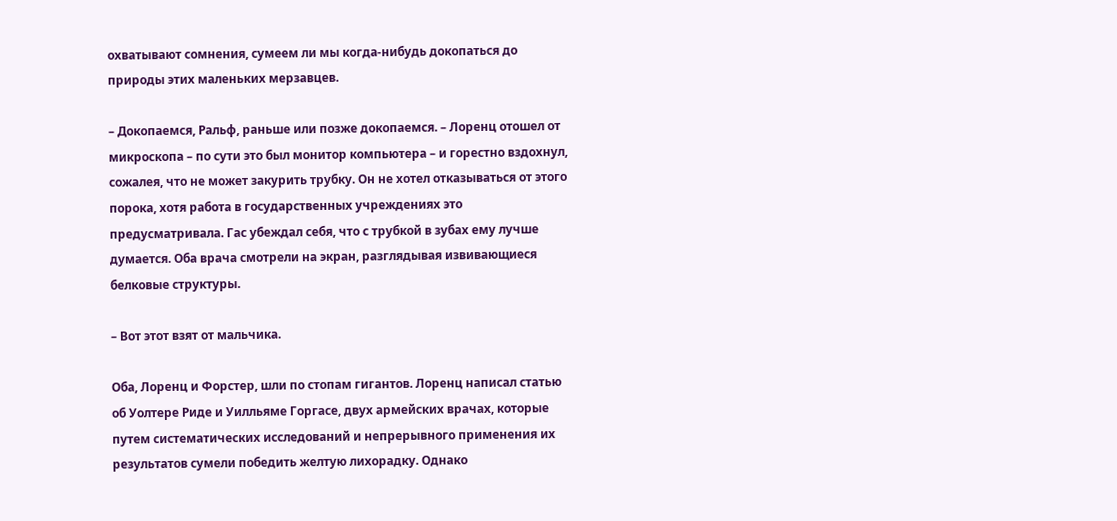охватывают сомнения, сумеем ли мы когда-нибудь докопаться до природы этих маленьких мерзавцев.

– Докопаемся, Ральф, раньше или позже докопаемся. – Лоренц отошел от микроскопа – по сути это был монитор компьютера – и горестно вздохнул, сожалея, что не может закурить трубку. Он не хотел отказываться от этого порока, хотя работа в государственных учреждениях это предусматривала. Гас убеждал себя, что с трубкой в зубах ему лучше думается. Оба врача смотрели на экран, разглядывая извивающиеся белковые структуры.

– Вот этот взят от мальчика.

Оба, Лоренц и Форстер, шли по стопам гигантов. Лоренц написал статью об Уолтере Риде и Уилльяме Горгасе, двух армейских врачах, которые путем систематических исследований и непрерывного применения их результатов сумели победить желтую лихорадку. Однако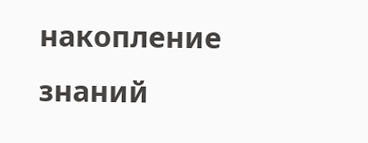накопление знаний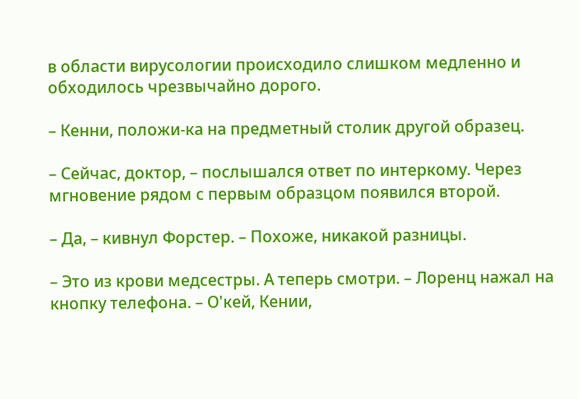в области вирусологии происходило слишком медленно и обходилось чрезвычайно дорого.

– Кенни, положи-ка на предметный столик другой образец.

– Сейчас, доктор, – послышался ответ по интеркому. Через мгновение рядом с первым образцом появился второй.

– Да, – кивнул Форстер. – Похоже, никакой разницы.

– Это из крови медсестры. А теперь смотри. – Лоренц нажал на кнопку телефона. – О'кей, Кении,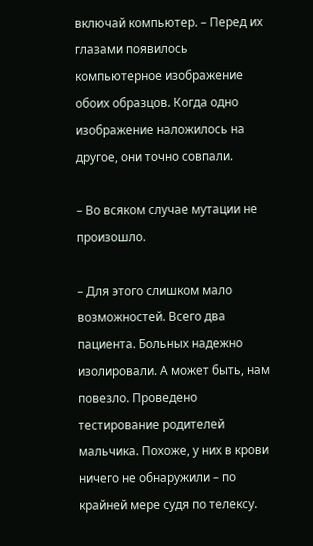включай компьютер. – Перед их глазами появилось компьютерное изображение обоих образцов. Когда одно изображение наложилось на другое, они точно совпали.

– Во всяком случае мутации не произошло.

– Для этого слишком мало возможностей. Всего два пациента. Больных надежно изолировали. А может быть, нам повезло. Проведено тестирование родителей мальчика. Похоже, у них в крови ничего не обнаружили – по крайней мере судя по телексу.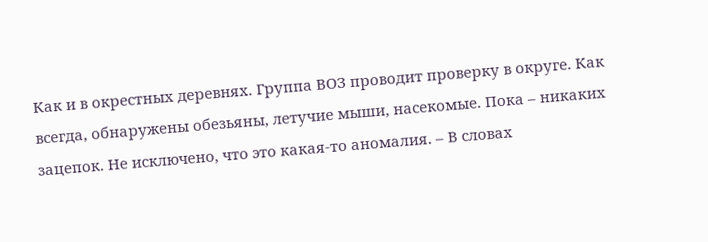Как и в окрестных деревнях. Группа ВОЗ проводит проверку в округе. Как всегда, обнаружены обезьяны, летучие мыши, насекомые. Пока – никаких зацепок. Не исключено, что это какая-то аномалия. – В словах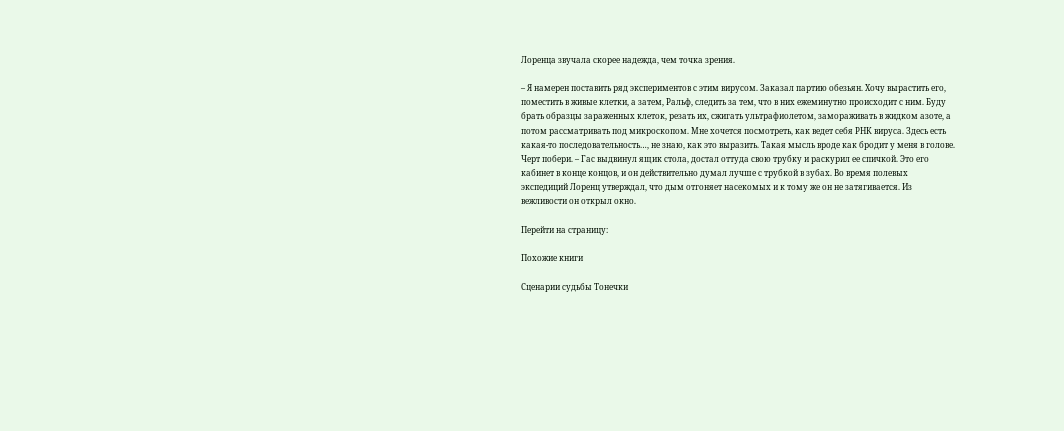Лоренца звучала скорее надежда, чем точка зрения.

– Я намерен поставить ряд экспериментов с этим вирусом. Заказал партию обезьян. Хочу вырастить его, поместить в живые клетки, а затем, Ральф, следить за тем, что в них ежеминутно происходит с ним. Буду брать образцы зараженных клеток, резать их, сжигать ультрафиолетом, замораживать в жидком азоте, а потом рассматривать под микроскопом. Мне хочется посмотреть, как ведет себя РНК вируса. Здесь есть какая-то последовательность…, не знаю, как это выразить. Такая мысль вроде как бродит у меня в голове. Черт побери. – Гас выдвинул ящик стола, достал оттуда свою трубку и раскурил ее спичкой. Это его кабинет в конце концов, и он действительно думал лучше с трубкой в зубах. Во время полевых экспедиций Лоренц утверждал, что дым отгоняет насекомых и к тому же он не затягивается. Из вежливости он открыл окно.

Перейти на страницу:

Похожие книги

Сценарии судьбы Тонечки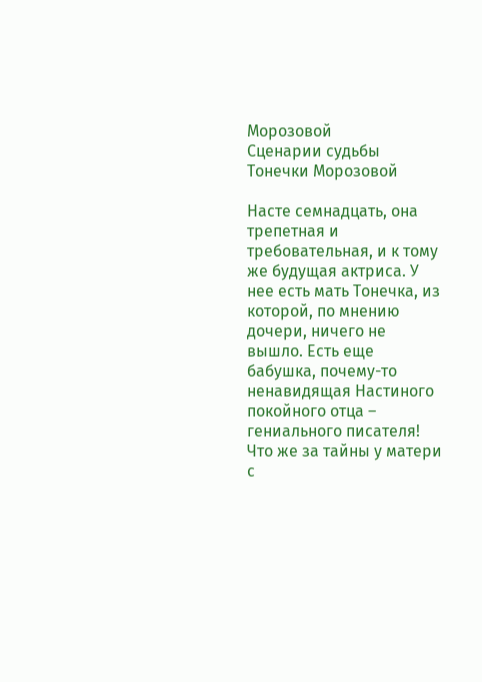Морозовой
Сценарии судьбы Тонечки Морозовой

Насте семнадцать, она трепетная и требовательная, и к тому же будущая актриса. У нее есть мать Тонечка, из которой, по мнению дочери, ничего не вышло. Есть еще бабушка, почему-то ненавидящая Настиного покойного отца – гениального писателя! Что же за тайны у матери с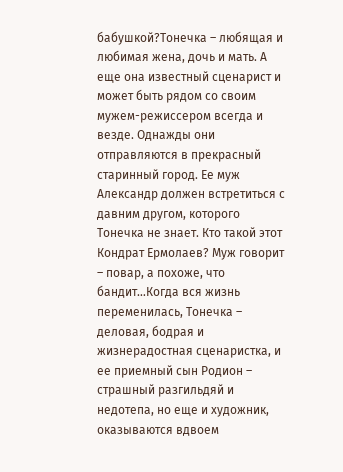бабушкой?Тонечка – любящая и любимая жена, дочь и мать. А еще она известный сценарист и может быть рядом со своим мужем-режиссером всегда и везде. Однажды они отправляются в прекрасный старинный город. Ее муж Александр должен встретиться с давним другом, которого Тонечка не знает. Кто такой этот Кондрат Ермолаев? Муж говорит – повар, а похоже, что бандит…Когда вся жизнь переменилась, Тонечка – деловая, бодрая и жизнерадостная сценаристка, и ее приемный сын Родион – страшный разгильдяй и недотепа, но еще и художник, оказываются вдвоем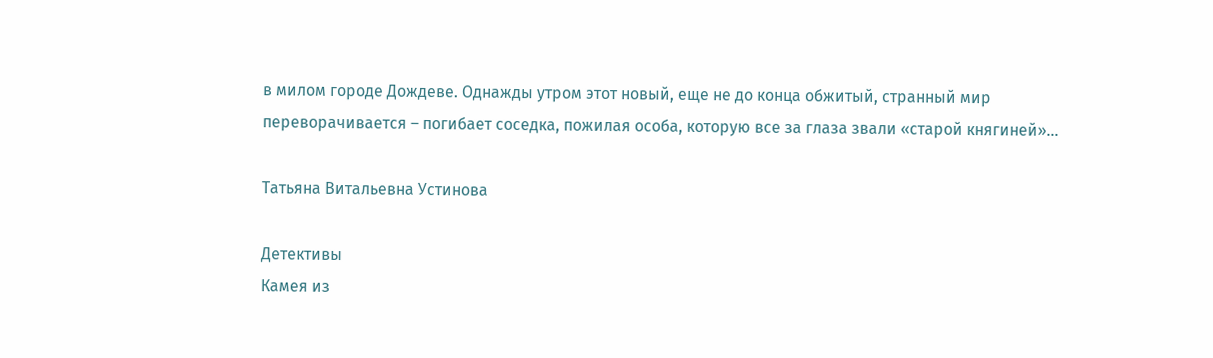в милом городе Дождеве. Однажды утром этот новый, еще не до конца обжитый, странный мир переворачивается – погибает соседка, пожилая особа, которую все за глаза звали «старой княгиней»…

Татьяна Витальевна Устинова

Детективы
Камея из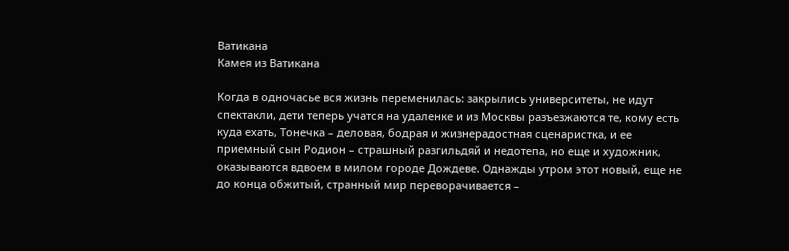Ватикана
Камея из Ватикана

Когда в одночасье вся жизнь переменилась: закрылись университеты, не идут спектакли, дети теперь учатся на удаленке и из Москвы разъезжаются те, кому есть куда ехать, Тонечка – деловая, бодрая и жизнерадостная сценаристка, и ее приемный сын Родион – страшный разгильдяй и недотепа, но еще и художник, оказываются вдвоем в милом городе Дождеве. Однажды утром этот новый, еще не до конца обжитый, странный мир переворачивается –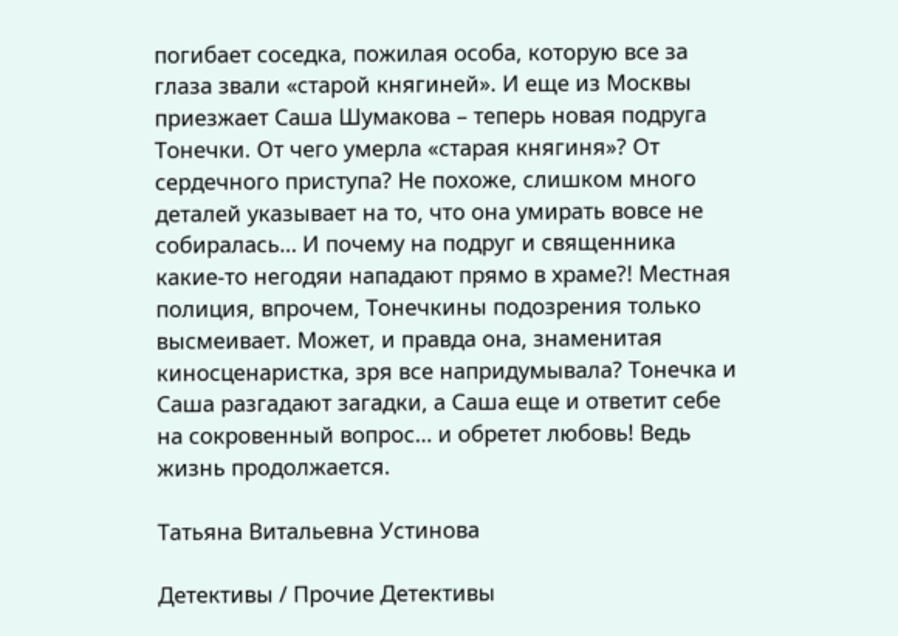погибает соседка, пожилая особа, которую все за глаза звали «старой княгиней». И еще из Москвы приезжает Саша Шумакова – теперь новая подруга Тонечки. От чего умерла «старая княгиня»? От сердечного приступа? Не похоже, слишком много деталей указывает на то, что она умирать вовсе не собиралась… И почему на подруг и священника какие-то негодяи нападают прямо в храме?! Местная полиция, впрочем, Тонечкины подозрения только высмеивает. Может, и правда она, знаменитая киносценаристка, зря все напридумывала? Тонечка и Саша разгадают загадки, а Саша еще и ответит себе на сокровенный вопрос… и обретет любовь! Ведь жизнь продолжается.

Татьяна Витальевна Устинова

Детективы / Прочие Детективы